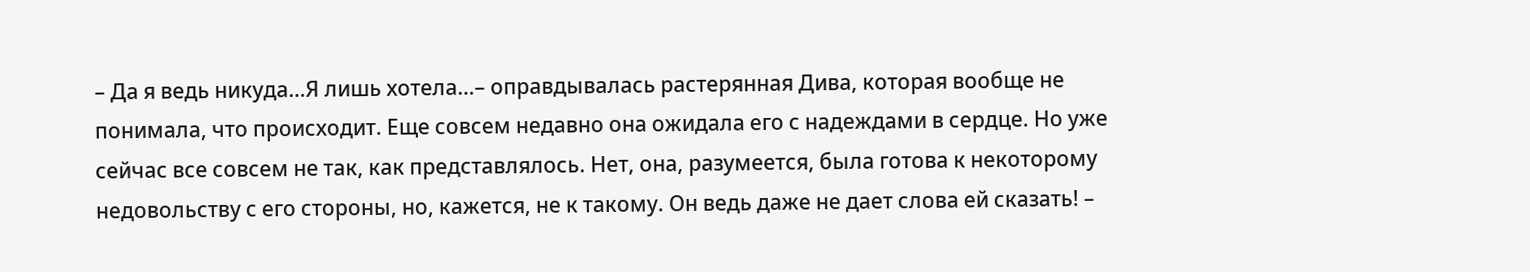– Да я ведь никуда…Я лишь хотела…– оправдывалась растерянная Дива, которая вообще не понимала, что происходит. Еще совсем недавно она ожидала его с надеждами в сердце. Но уже сейчас все совсем не так, как представлялось. Нет, она, разумеется, была готова к некоторому недовольству с его стороны, но, кажется, не к такому. Он ведь даже не дает слова ей сказать! –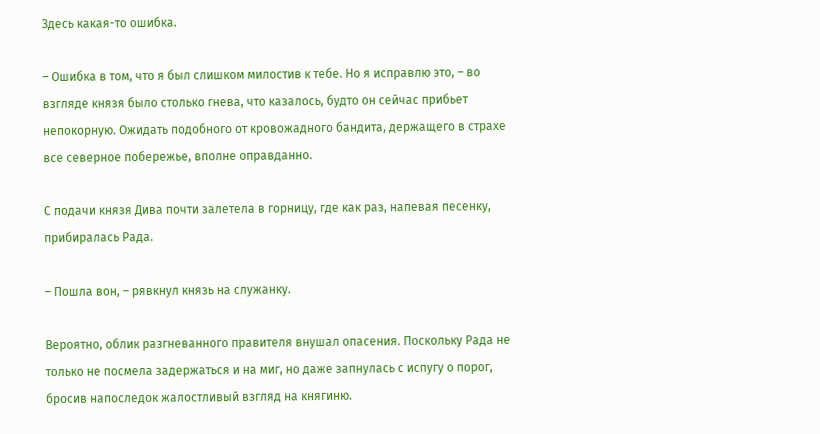Здесь какая-то ошибка.

– Ошибка в том, что я был слишком милостив к тебе. Но я исправлю это, – во взгляде князя было столько гнева, что казалось, будто он сейчас прибьет непокорную. Ожидать подобного от кровожадного бандита, держащего в страхе все северное побережье, вполне оправданно.

С подачи князя Дива почти залетела в горницу, где как раз, напевая песенку, прибиралась Рада.

– Пошла вон, – рявкнул князь на служанку.

Вероятно, облик разгневанного правителя внушал опасения. Поскольку Рада не только не посмела задержаться и на миг, но даже запнулась с испугу о порог, бросив напоследок жалостливый взгляд на княгиню.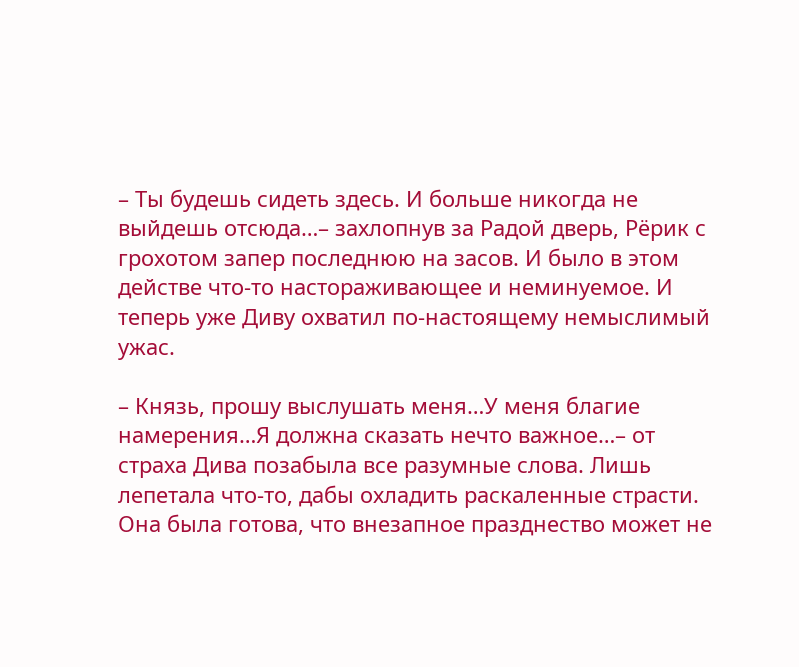– Ты будешь сидеть здесь. И больше никогда не выйдешь отсюда…– захлопнув за Радой дверь, Рёрик с грохотом запер последнюю на засов. И было в этом действе что-то настораживающее и неминуемое. И теперь уже Диву охватил по-настоящему немыслимый ужас.

– Князь, прошу выслушать меня…У меня благие намерения…Я должна сказать нечто важное…– от страха Дива позабыла все разумные слова. Лишь лепетала что-то, дабы охладить раскаленные страсти. Она была готова, что внезапное празднество может не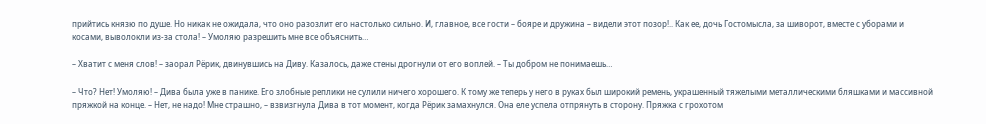прийтись князю по душе. Но никак не ожидала, что оно разозлит его настолько сильно. И, главное, все гости – бояре и дружина – видели этот позор!.. Как ее, дочь Гостомысла, за шиворот, вместе с уборами и косами, выволокли из-за стола! – Умоляю разрешить мне все объяснить…

– Хватит с меня слов! – заорал Рёрик, двинувшись на Диву. Казалось, даже стены дрогнули от его воплей. – Ты добром не понимаешь…

– Что? Нет! Умоляю! – Дива была уже в панике. Его злобные реплики не сулили ничего хорошего. К тому же теперь у него в руках был широкий ремень, украшенный тяжелыми металлическими бляшками и массивной пряжкой на конце. – Нет, не надо! Мне страшно, – взвизгнула Дива в тот момент, когда Рёрик замахнулся. Она еле успела отпрянуть в сторону. Пряжка с грохотом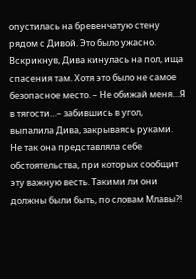опустилась на бревенчатую стену рядом с Дивой. Это было ужасно. Вскрикнув, Дива кинулась на пол, ища спасения там. Хотя это было не самое безопасное место. – Не обижай меня…Я в тягости…– забившись в угол, выпалила Дива, закрываясь руками. Не так она представляла себе обстоятельства, при которых сообщит эту важную весть. Такими ли они должны были быть, по словам Млавы?!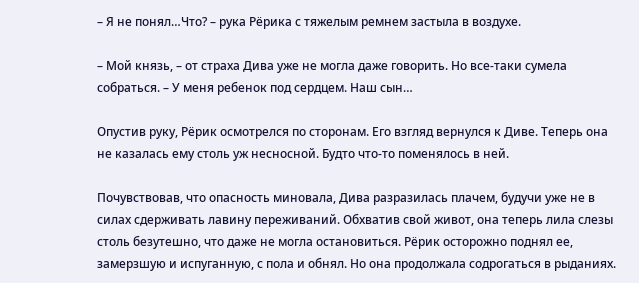– Я не понял…Что? – рука Рёрика с тяжелым ремнем застыла в воздухе.

– Мой князь, – от страха Дива уже не могла даже говорить. Но все-таки сумела собраться. – У меня ребенок под сердцем. Наш сын…

Опустив руку, Рёрик осмотрелся по сторонам. Его взгляд вернулся к Диве. Теперь она не казалась ему столь уж несносной. Будто что-то поменялось в ней.

Почувствовав, что опасность миновала, Дива разразилась плачем, будучи уже не в силах сдерживать лавину переживаний. Обхватив свой живот, она теперь лила слезы столь безутешно, что даже не могла остановиться. Рёрик осторожно поднял ее, замерзшую и испуганную, с пола и обнял. Но она продолжала содрогаться в рыданиях.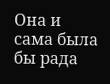Она и сама была бы рада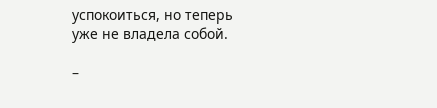успокоиться, но теперь уже не владела собой.

–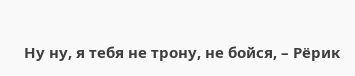Ну ну, я тебя не трону, не бойся, – Рёрик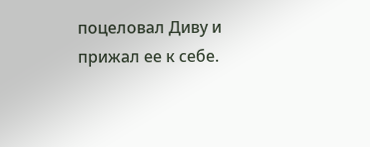поцеловал Диву и прижал ее к себе.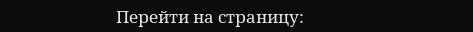Перейти на страницу: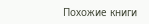Похожие книги